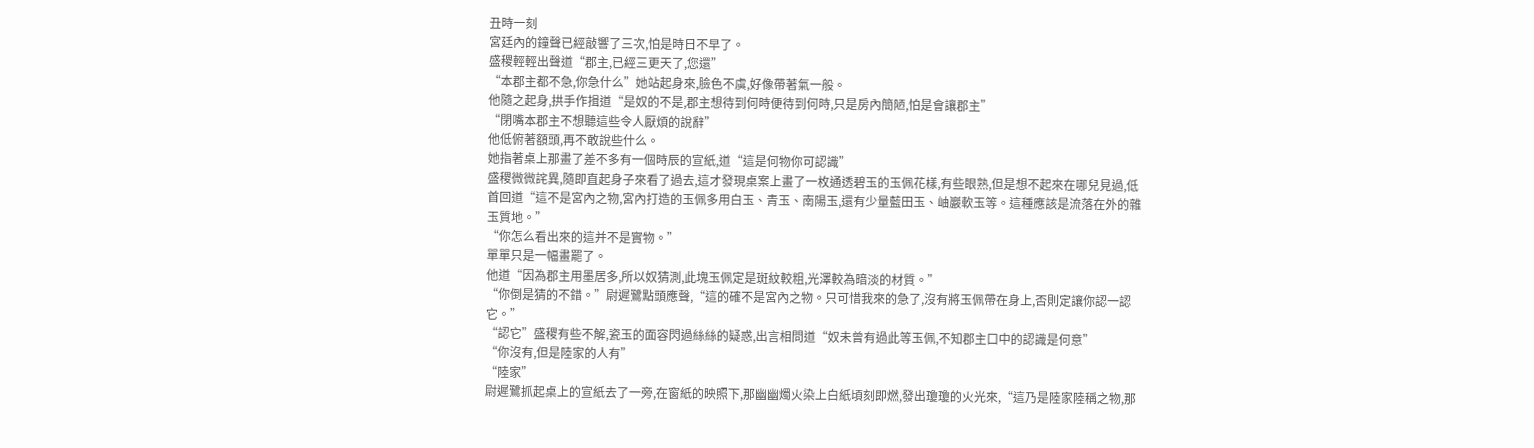丑時一刻
宮廷內的鐘聲已經敲響了三次,怕是時日不早了。
盛稷輕輕出聲道“郡主,已經三更天了,您還”
“本郡主都不急,你急什么”她站起身來,臉色不虞,好像帶著氣一般。
他隨之起身,拱手作揖道“是奴的不是,郡主想待到何時便待到何時,只是房內簡陋,怕是會讓郡主”
“閉嘴本郡主不想聽這些令人厭煩的說辭”
他低俯著額頭,再不敢說些什么。
她指著桌上那畫了差不多有一個時辰的宣紙,道“這是何物你可認識”
盛稷微微詫異,隨即直起身子來看了過去,這才發現桌案上畫了一枚通透碧玉的玉佩花樣,有些眼熟,但是想不起來在哪兒見過,低首回道“這不是宮內之物,宮內打造的玉佩多用白玉、青玉、南陽玉,還有少量藍田玉、岫巖軟玉等。這種應該是流落在外的雜玉質地。”
“你怎么看出來的這并不是實物。”
單單只是一幅畫罷了。
他道“因為郡主用墨居多,所以奴猜測,此塊玉佩定是斑紋較粗,光澤較為暗淡的材質。”
“你倒是猜的不錯。”尉遲鷺點頭應聲,“這的確不是宮內之物。只可惜我來的急了,沒有將玉佩帶在身上,否則定讓你認一認它。”
“認它”盛稷有些不解,瓷玉的面容閃過絲絲的疑惑,出言相問道“奴未曾有過此等玉佩,不知郡主口中的認識是何意”
“你沒有,但是陸家的人有”
“陸家”
尉遲鷺抓起桌上的宣紙去了一旁,在窗紙的映照下,那幽幽燭火染上白紙頃刻即燃,發出瓊瓊的火光來,“這乃是陸家陸稱之物,那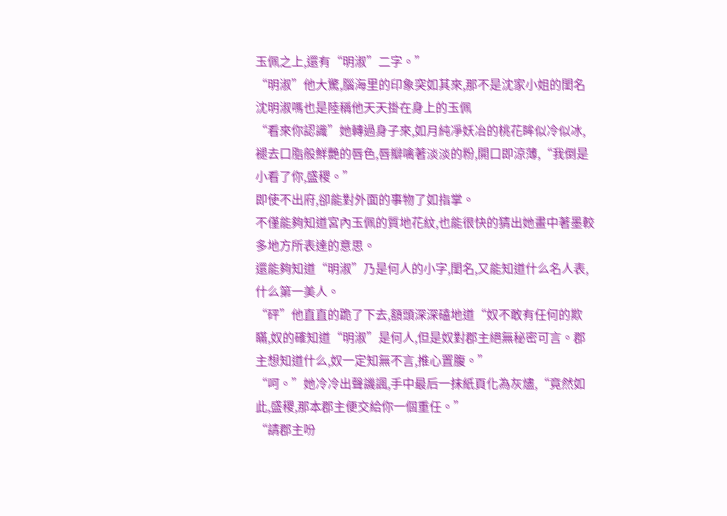玉佩之上,還有“明淑”二字。”
“明淑”他大驚,腦海里的印象突如其來,那不是沈家小姐的閨名沈明淑嗎也是陸稱他天天掛在身上的玉佩
“看來你認識”她轉過身子來,如月純凈妖冶的桃花眸似冷似冰,褪去口脂般鮮艷的唇色,唇瓣噙著淡淡的粉,開口即涼薄,“我倒是小看了你,盛稷。”
即使不出府,卻能對外面的事物了如指掌。
不僅能夠知道宮內玉佩的質地花紋,也能很快的猜出她畫中著墨較多地方所表達的意思。
還能夠知道“明淑”乃是何人的小字,閨名,又能知道什么名人表,什么第一美人。
“砰”他直直的跪了下去,額頭深深磕地道“奴不敢有任何的欺瞞,奴的確知道“明淑”是何人,但是奴對郡主絕無秘密可言。郡主想知道什么,奴一定知無不言,推心置腹。”
“呵。”她冷冷出聲譏諷,手中最后一抹紙頁化為灰燼,“竟然如此,盛稷,那本郡主便交給你一個重任。”
“請郡主吩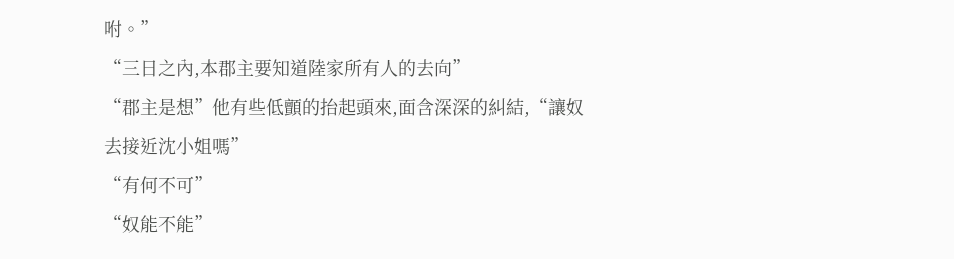咐。”
“三日之內,本郡主要知道陸家所有人的去向”
“郡主是想”他有些低顫的抬起頭來,面含深深的糾結,“讓奴去接近沈小姐嗎”
“有何不可”
“奴能不能”